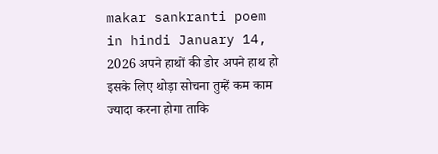makar sankranti poem in hindi January 14, 2026 अपने हाथों की डोर अपने हाथ हो इसके लिए थोड़ा सोचना तुम्हें कम काम ज्यादा करना होगा ताकि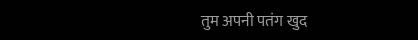तुम अपनी पतंग खुद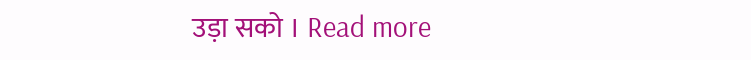उड़ा सको । Read more